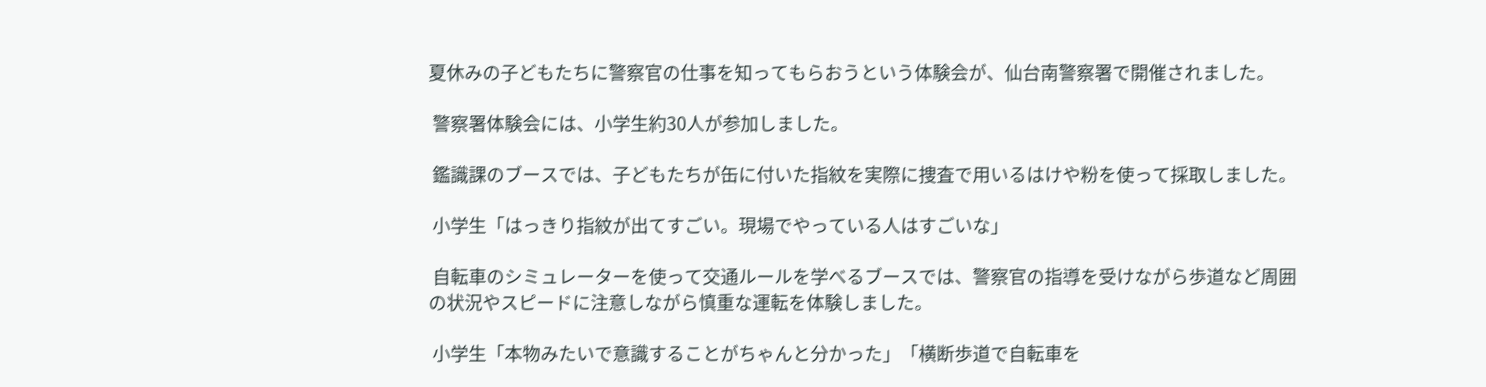夏休みの子どもたちに警察官の仕事を知ってもらおうという体験会が、仙台南警察署で開催されました。

 警察署体験会には、小学生約30人が参加しました。

 鑑識課のブースでは、子どもたちが缶に付いた指紋を実際に捜査で用いるはけや粉を使って採取しました。

 小学生「はっきり指紋が出てすごい。現場でやっている人はすごいな」

 自転車のシミュレーターを使って交通ルールを学べるブースでは、警察官の指導を受けながら歩道など周囲の状況やスピードに注意しながら慎重な運転を体験しました。

 小学生「本物みたいで意識することがちゃんと分かった」「横断歩道で自転車を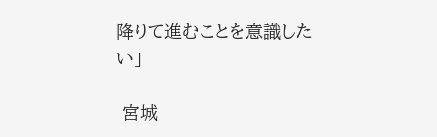降りて進むことを意識したい」

 宮城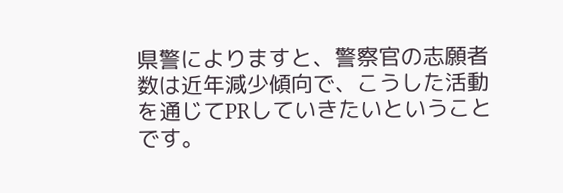県警によりますと、警察官の志願者数は近年減少傾向で、こうした活動を通じてPRしていきたいということです。